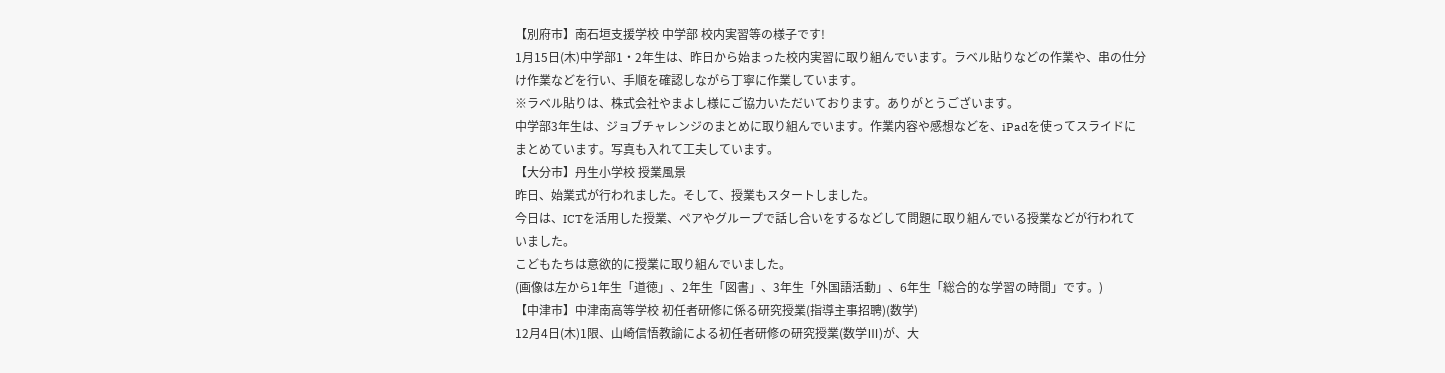【別府市】南石垣支援学校 中学部 校内実習等の様子です!
1月15日(木)中学部1・2年生は、昨日から始まった校内実習に取り組んでいます。ラベル貼りなどの作業や、串の仕分け作業などを行い、手順を確認しながら丁寧に作業しています。
※ラベル貼りは、株式会社やまよし様にご協力いただいております。ありがとうございます。
中学部3年生は、ジョブチャレンジのまとめに取り組んでいます。作業内容や感想などを、iPadを使ってスライドにまとめています。写真も入れて工夫しています。
【大分市】丹生小学校 授業風景
昨日、始業式が行われました。そして、授業もスタートしました。
今日は、ICTを活用した授業、ペアやグループで話し合いをするなどして問題に取り組んでいる授業などが行われていました。
こどもたちは意欲的に授業に取り組んでいました。
(画像は左から1年生「道徳」、2年生「図書」、3年生「外国語活動」、6年生「総合的な学習の時間」です。)
【中津市】中津南高等学校 初任者研修に係る研究授業(指導主事招聘)(数学)
12月4日(木)1限、山崎信悟教諭による初任者研修の研究授業(数学Ⅲ)が、大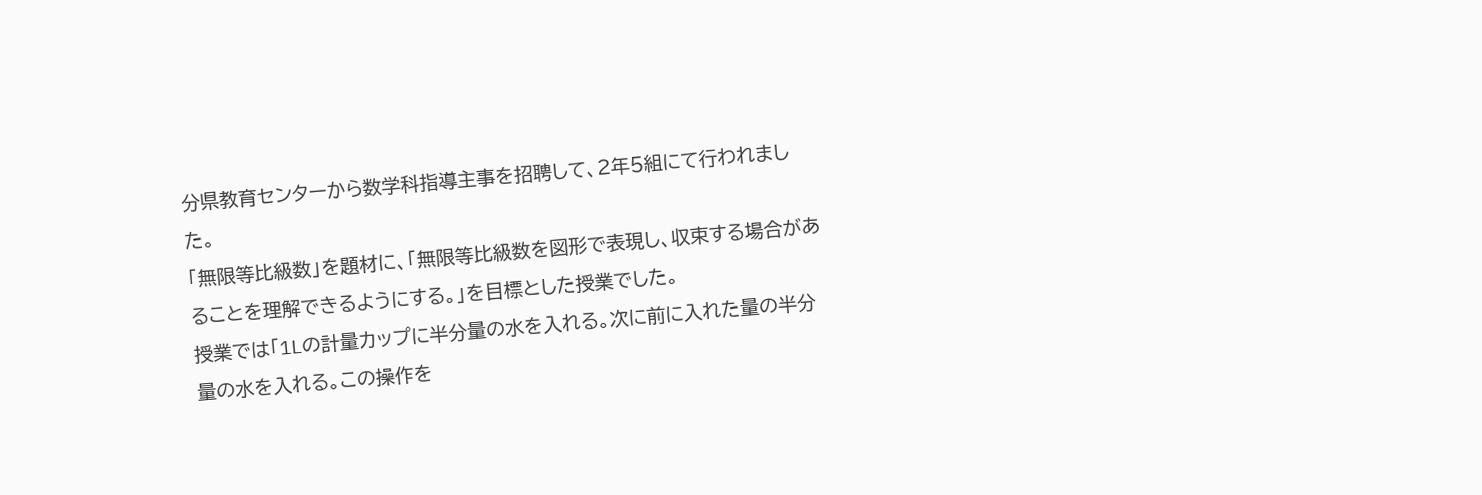分県教育センターから数学科指導主事を招聘して、2年5組にて行われました。
「無限等比級数」を題材に、「無限等比級数を図形で表現し、収束する場合があることを理解できるようにする。」を目標とした授業でした。
授業では「1Lの計量カップに半分量の水を入れる。次に前に入れた量の半分量の水を入れる。この操作を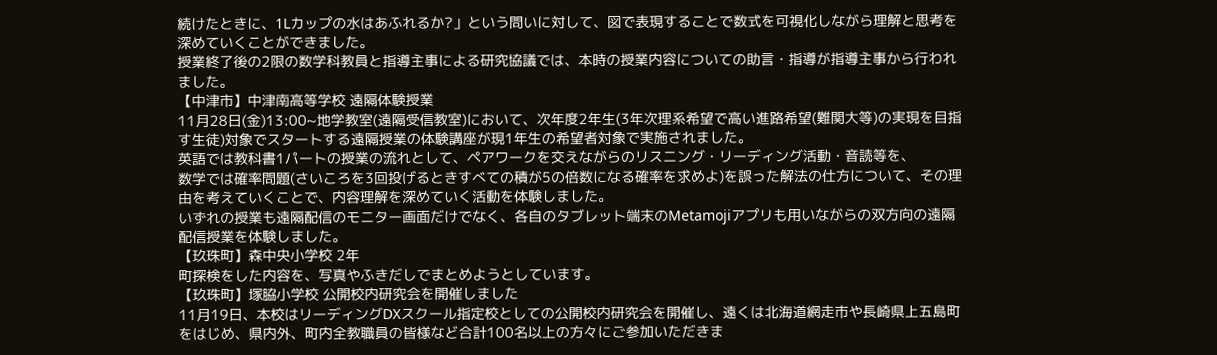続けたときに、1Lカップの水はあふれるか?」という問いに対して、図で表現することで数式を可視化しながら理解と思考を深めていくことができました。
授業終了後の2限の数学科教員と指導主事による研究協議では、本時の授業内容についての助言・指導が指導主事から行われました。
【中津市】中津南高等学校 遠隔体験授業
11月28日(金)13:00~地学教室(遠隔受信教室)において、次年度2年生(3年次理系希望で高い進路希望(難関大等)の実現を目指す生徒)対象でスタートする遠隔授業の体験講座が現1年生の希望者対象で実施されました。
英語では教科書1パートの授業の流れとして、ペアワークを交えながらのリスニング・リーディング活動・音読等を、
数学では確率問題(さいころを3回投げるときすべての積が5の倍数になる確率を求めよ)を誤った解法の仕方について、その理由を考えていくことで、内容理解を深めていく活動を体験しました。
いずれの授業も遠隔配信のモニター画面だけでなく、各自のタブレット端末のMetamojiアプリも用いながらの双方向の遠隔配信授業を体験しました。
【玖珠町】森中央小学校 2年
町探検をした内容を、写真やふきだしでまとめようとしています。
【玖珠町】塚脇小学校 公開校内研究会を開催しました
11月19日、本校はリーディングDXスクール指定校としての公開校内研究会を開催し、遠くは北海道網走市や長崎県上五島町をはじめ、県内外、町内全教職員の皆様など合計100名以上の方々にご参加いただきま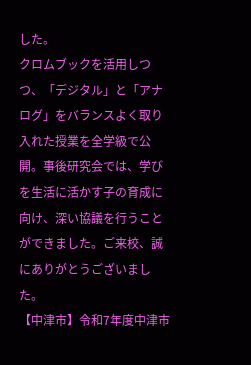した。
クロムブックを活用しつつ、「デジタル」と「アナログ」をバランスよく取り入れた授業を全学級で公開。事後研究会では、学びを生活に活かす子の育成に向け、深い協議を行うことができました。ご来校、誠にありがとうございました。
【中津市】令和7年度中津市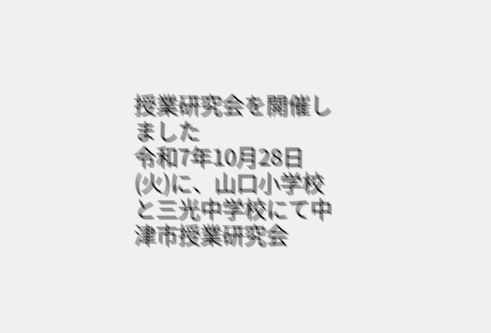授業研究会を開催しました
令和7年10月28日(火)に、山口小学校と三光中学校にて中津市授業研究会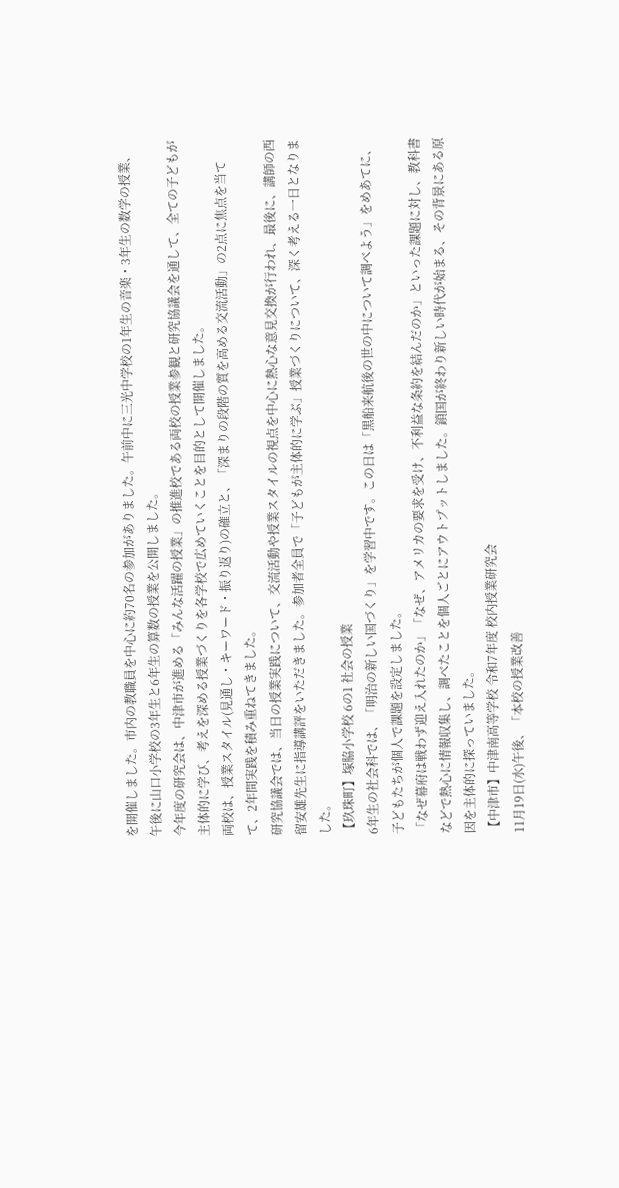を開催しました。市内の教職員を中心に約70名の参加がありました。午前中に三光中学校の1年生の音楽・3年生の数学の授業、午後に山口小学校の3年生と6年生の算数の授業を公開しました。
今年度の研究会は、中津市が進める「みんな活躍の授業」の推進校である両校の授業参観と研究協議会を通して、全ての子どもが主体的に学び、考えを深める授業づくりを各学校で広めていくことを目的として開催しました。
両校は、授業スタイル(見通し・キーワード・振り返り)の確立と、「深まりの段階の質を高める交流活動」の2点に焦点を当てて、2年間実践を積み重ねてきました。
研究協議会では、当日の授業実践について、交流活動や授業スタイルの視点を中心に熱心な意見交換が行われ、最後に、講師の西留安雄先生に指導講評をいただきました。参加者全員で「子どもが主体的に学ぶ」授業づくりについて、深く考える一日となりました。
【玖珠町】塚脇小学校 6の1 社会の授業
6年生の社会科では、「明治の新しい国づくり」を学習中です。この日は「黒船来航後の世の中について調べよう」をめあてに、子どもたちが個人で課題を設定しました。
「なぜ幕府は戦わず迎え入れたのか」「なぜ、アメリカの要求を受け、不利益な条約を結んだのか」といった課題に対し、教科書などで熱心に情報収集し、調べたことを個人ごとにアウトプットしました。鎖国が終わり新しい時代が始まる、その背景にある原因を主体的に探っていました。
【中津市】中津南高等学校 令和7年度 校内授業研究会
11月19日(水)午後、「本校の授業改善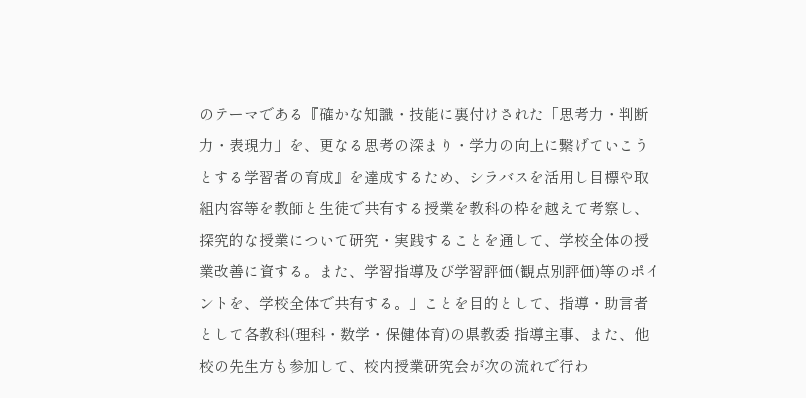のテーマである『確かな知識・技能に裏付けされた「思考力・判断力・表現力」を、更なる思考の深まり・学力の向上に繋げていこうとする学習者の育成』を達成するため、シラバスを活用し目標や取組内容等を教師と生徒で共有する授業を教科の枠を越えて考察し、探究的な授業について研究・実践することを通して、学校全体の授業改善に資する。また、学習指導及び学習評価(観点別評価)等のポイントを、学校全体で共有する。」ことを目的として、指導・助言者として各教科(理科・数学・保健体育)の県教委 指導主事、また、他校の先生方も参加して、校内授業研究会が次の流れで行わ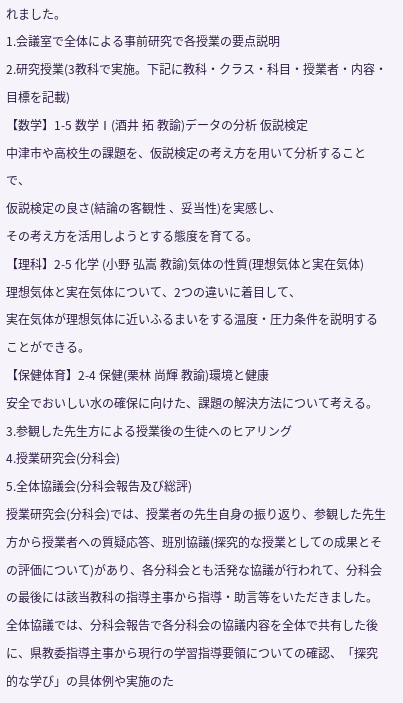れました。
1.会議室で全体による事前研究で各授業の要点説明
2.研究授業(3教科で実施。下記に教科・クラス・科目・授業者・内容・目標を記載)
【数学】1-5 数学Ⅰ(酒井 拓 教諭)データの分析 仮説検定
中津市や高校生の課題を、仮説検定の考え方を用いて分析することで、
仮説検定の良さ(結論の客観性 、妥当性)を実感し、
その考え方を活用しようとする態度を育てる。
【理科】2-5 化学 (小野 弘嵩 教諭)気体の性質(理想気体と実在気体)
理想気体と実在気体について、2つの違いに着目して、
実在気体が理想気体に近いふるまいをする温度・圧力条件を説明することができる。
【保健体育】2-4 保健(栗林 尚輝 教諭)環境と健康
安全でおいしい水の確保に向けた、課題の解決方法について考える。
3.参観した先生方による授業後の生徒へのヒアリング
4.授業研究会(分科会)
5.全体協議会(分科会報告及び総評)
授業研究会(分科会)では、授業者の先生自身の振り返り、参観した先生方から授業者への質疑応答、班別協議(探究的な授業としての成果とその評価について)があり、各分科会とも活発な協議が行われて、分科会の最後には該当教科の指導主事から指導・助言等をいただきました。
全体協議では、分科会報告で各分科会の協議内容を全体で共有した後に、県教委指導主事から現行の学習指導要領についての確認、「探究的な学び」の具体例や実施のた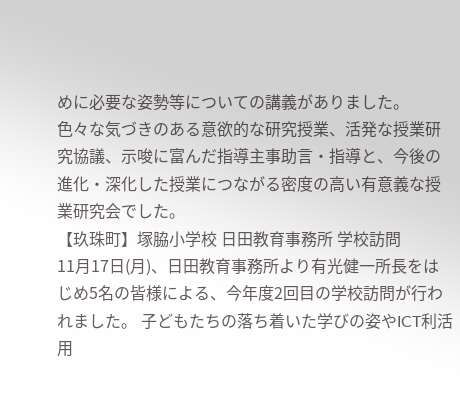めに必要な姿勢等についての講義がありました。
色々な気づきのある意欲的な研究授業、活発な授業研究協議、示唆に富んだ指導主事助言・指導と、今後の進化・深化した授業につながる密度の高い有意義な授業研究会でした。
【玖珠町】塚脇小学校 日田教育事務所 学校訪問
11月17日(月)、日田教育事務所より有光健一所長をはじめ5名の皆様による、今年度2回目の学校訪問が行われました。 子どもたちの落ち着いた学びの姿やICT利活用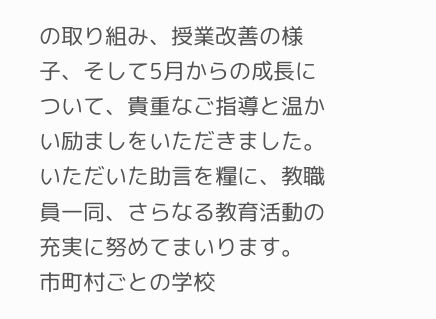の取り組み、授業改善の様子、そして5月からの成長について、貴重なご指導と温かい励ましをいただきました。 いただいた助言を糧に、教職員一同、さらなる教育活動の充実に努めてまいります。
市町村ごとの学校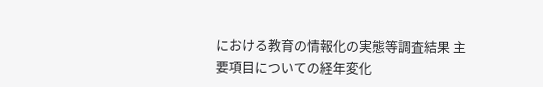における教育の情報化の実態等調査結果 主要項目についての経年変化